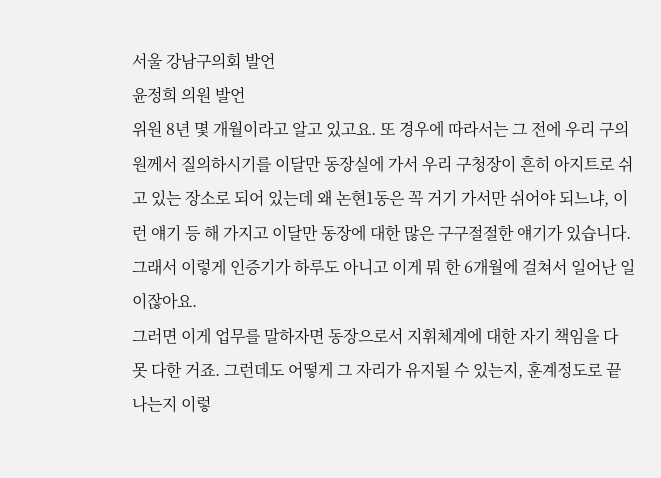서울 강남구의회 발언
윤정희 의원 발언
위원 8년 몇 개월이라고 알고 있고요. 또 경우에 따라서는 그 전에 우리 구의원께서 질의하시기를 이달만 동장실에 가서 우리 구청장이 흔히 아지트로 쉬고 있는 장소로 되어 있는데 왜 논현1동은 꼭 거기 가서만 쉬어야 되느냐, 이런 얘기 등 해 가지고 이달만 동장에 대한 많은 구구절절한 얘기가 있습니다. 그래서 이렇게 인증기가 하루도 아니고 이게 뭐 한 6개월에 걸쳐서 일어난 일이잖아요.
그러면 이게 업무를 말하자면 동장으로서 지휘체계에 대한 자기 책임을 다 못 다한 거죠. 그런데도 어떻게 그 자리가 유지될 수 있는지, 훈계정도로 끝나는지 이렇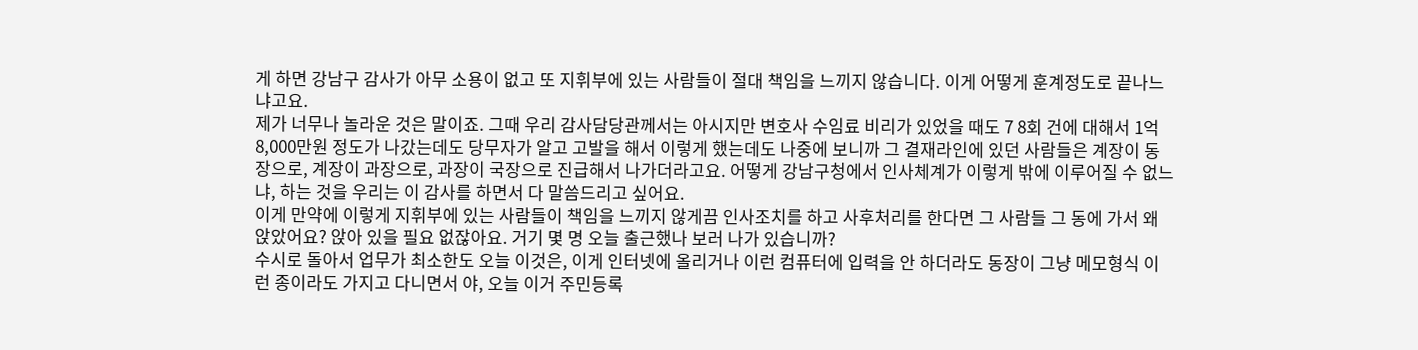게 하면 강남구 감사가 아무 소용이 없고 또 지휘부에 있는 사람들이 절대 책임을 느끼지 않습니다. 이게 어떻게 훈계정도로 끝나느냐고요.
제가 너무나 놀라운 것은 말이죠. 그때 우리 감사담당관께서는 아시지만 변호사 수임료 비리가 있었을 때도 7 8회 건에 대해서 1억8,000만원 정도가 나갔는데도 당무자가 알고 고발을 해서 이렇게 했는데도 나중에 보니까 그 결재라인에 있던 사람들은 계장이 동장으로, 계장이 과장으로, 과장이 국장으로 진급해서 나가더라고요. 어떻게 강남구청에서 인사체계가 이렇게 밖에 이루어질 수 없느냐, 하는 것을 우리는 이 감사를 하면서 다 말씀드리고 싶어요.
이게 만약에 이렇게 지휘부에 있는 사람들이 책임을 느끼지 않게끔 인사조치를 하고 사후처리를 한다면 그 사람들 그 동에 가서 왜 앉았어요? 앉아 있을 필요 없잖아요. 거기 몇 명 오늘 출근했나 보러 나가 있습니까?
수시로 돌아서 업무가 최소한도 오늘 이것은, 이게 인터넷에 올리거나 이런 컴퓨터에 입력을 안 하더라도 동장이 그냥 메모형식 이런 종이라도 가지고 다니면서 야, 오늘 이거 주민등록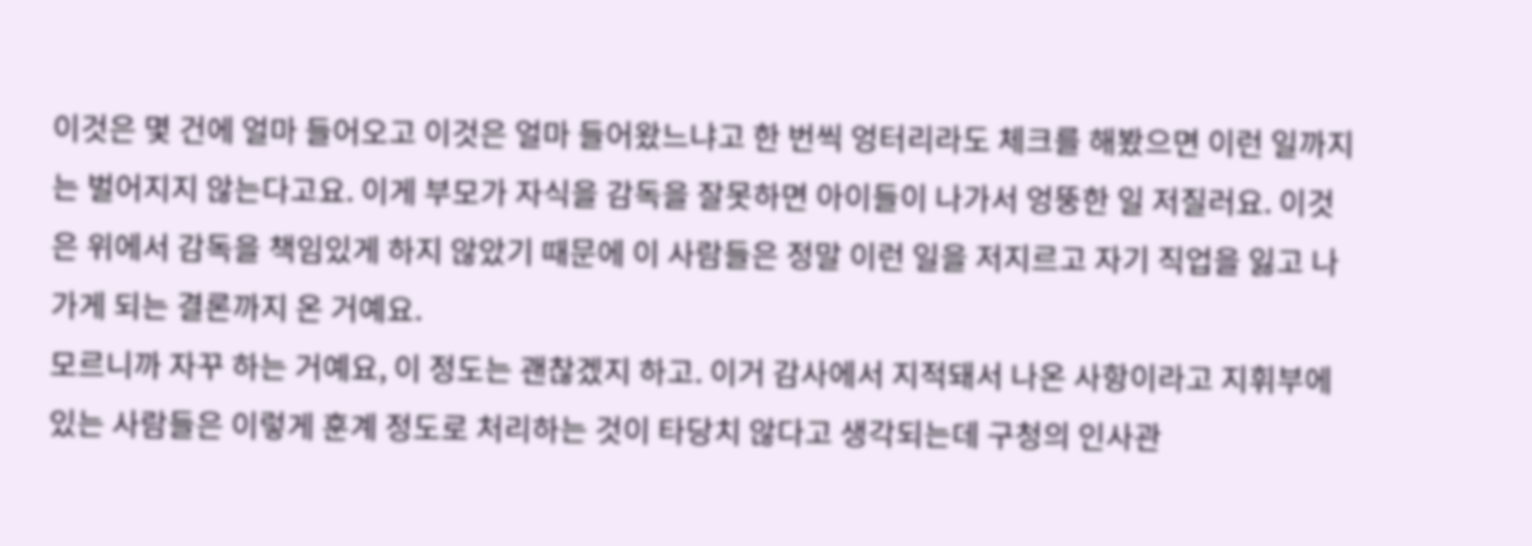이것은 몇 건에 얼마 들어오고 이것은 얼마 들어왔느냐고 한 번씩 엉터리라도 체크를 해봤으면 이런 일까지는 벌어지지 않는다고요. 이게 부모가 자식을 감독을 잘못하면 아이들이 나가서 엉뚱한 일 저질러요. 이것은 위에서 감독을 책임있게 하지 않았기 때문에 이 사람들은 정말 이런 일을 저지르고 자기 직업을 잃고 나가게 되는 결론까지 온 거예요.
모르니까 자꾸 하는 거예요, 이 정도는 괜찮겠지 하고. 이거 감사에서 지적돼서 나온 사항이라고 지휘부에 있는 사람들은 이렇게 훈계 정도로 처리하는 것이 타당치 않다고 생각되는데 구청의 인사관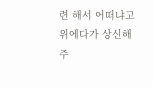련 해서 어떠냐고 위에다가 상신해 주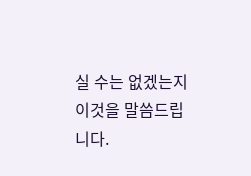실 수는 없겠는지 이것을 말씀드립니다.